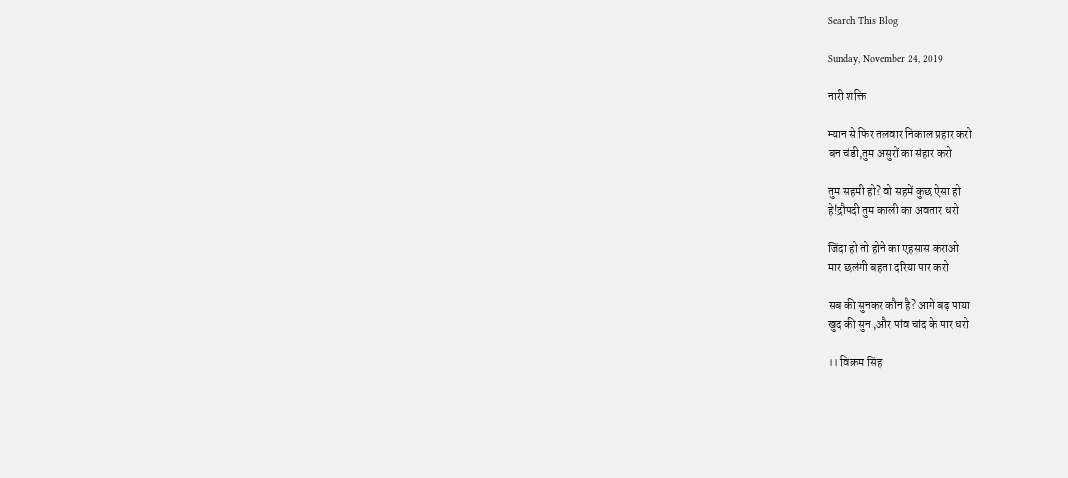Search This Blog

Sunday, November 24, 2019

नारी शक्ति

म्यान से फिर तलवार निकाल प्रहार करो
बन चंडी,तुम असुरों का संहार करो

तुम सहमी हो? वो सहमें कुछ ऐसा हो
हे!द्रौपदी तुम काली का अवतार धरो

जिंदा हो तो होने का एहसास कराओ
मार छलंगी बहता दरिया पार करो

सब की सुनकर कौन है? आगे बढ़ पाया
खुद की सुन ,और पांव चांद के पार धरो

।। विक्रम सिंह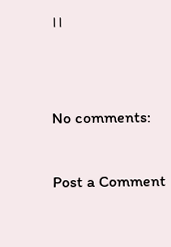।।


No comments:

Post a Comment